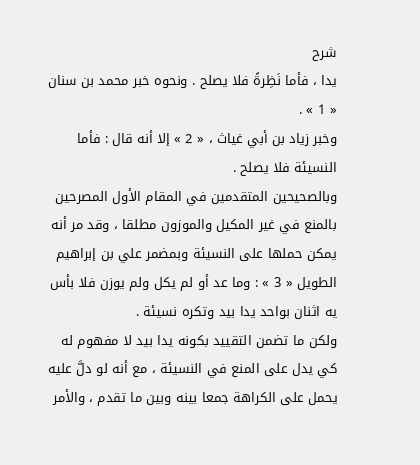شرح
يدا ، فأما نَظِرةً فلا يصلح . ونحوه خبر محمد بن سنان « 1 » .
وخبر زياد بن أبي غياث ، « 2 » إلا أنه قال : فأما النسيئة فلا يصلح .
وبالصحيحين المتقدمين في المقام الأول المصرحين بالمنع في غير المكيل والموزون مطلقا ، وقد مر أنه يمكن حملها على النسيئة وبمضمر علي بن إبراهيم الطويل « 3 » : وما عد أو لم يكل ولم يوزن فلا بأس يه اثنان بواحد يدا بيد وتكره نسيئة .
ولكن ما تضمن التقييد بكونه يدا بيد لا مفهوم له كي يدل على المنع في النسيئة ، مع أنه لو دلَّ عليه يحمل على الكراهة جمعا بينه وبين ما تقدم ، والأمر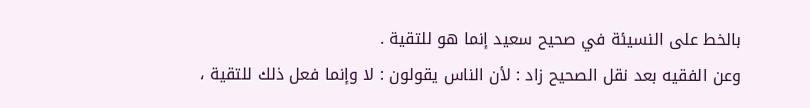بالخط على النسيئة في صحيح سعيد إنما هو للتقية .
وعن الفقيه بعد نقل الصحيح زاد : لأن الناس يقولون : لا وإنما فعل ذلك للتقية ،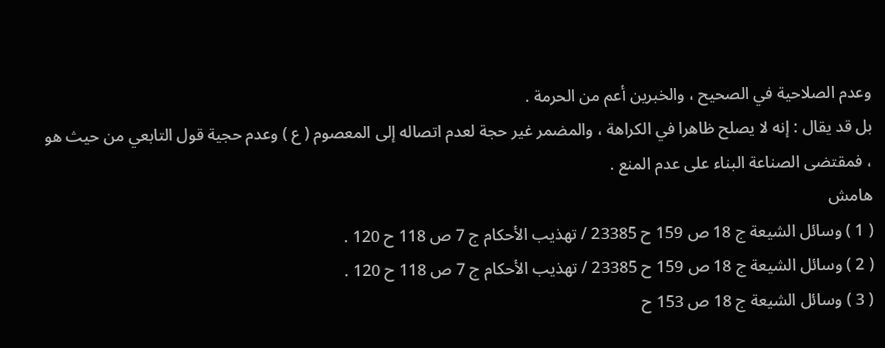وعدم الصلاحية في الصحيح ، والخبرين أعم من الحرمة .
بل قد يقال : إنه لا يصلح ظاهرا في الكراهة ، والمضمر غير حجة لعدم اتصاله إلى المعصوم ( ع ) وعدم حجية قول التابعي من حيث هو ، فمقتضى الصناعة البناء على عدم المنع .
هامش
( 1 ) وسائل الشيعة ج 18 ص 159 ح 23385 / تهذيب الأحكام ج 7 ص 118 ح 120 .
( 2 ) وسائل الشيعة ج 18 ص 159 ح 23385 / تهذيب الأحكام ج 7 ص 118 ح 120 .
( 3 ) وسائل الشيعة ج 18 ص 153 ح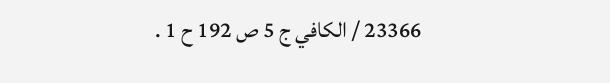23366 / الكافي ج 5 ص 192 ح 1 .